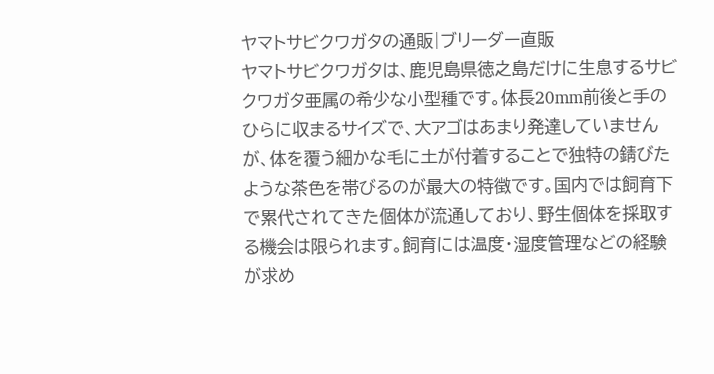ヤマトサビクワガタの通販|ブリーダー直販
ヤマトサビクワガタは、鹿児島県徳之島だけに生息するサビクワガタ亜属の希少な小型種です。体長20mm前後と手のひらに収まるサイズで、大アゴはあまり発達していませんが、体を覆う細かな毛に土が付着することで独特の錆びたような茶色を帯びるのが最大の特徴です。国内では飼育下で累代されてきた個体が流通しており、野生個体を採取する機会は限られます。飼育には温度・湿度管理などの経験が求め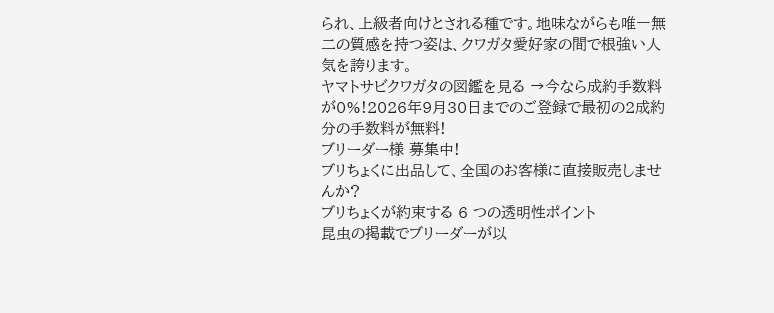られ、上級者向けとされる種です。地味ながらも唯一無二の質感を持つ姿は、クワガタ愛好家の間で根強い人気を誇ります。
ヤマトサビクワガタの図鑑を見る →今なら成約手数料が0%!2026年9月30日までのご登録で最初の2成約分の手数料が無料!
ブリーダー様 募集中!
ブリちょくに出品して、全国のお客様に直接販売しませんか?
ブリちょくが約束する 6 つの透明性ポイント
昆虫の掲載でブリーダーが以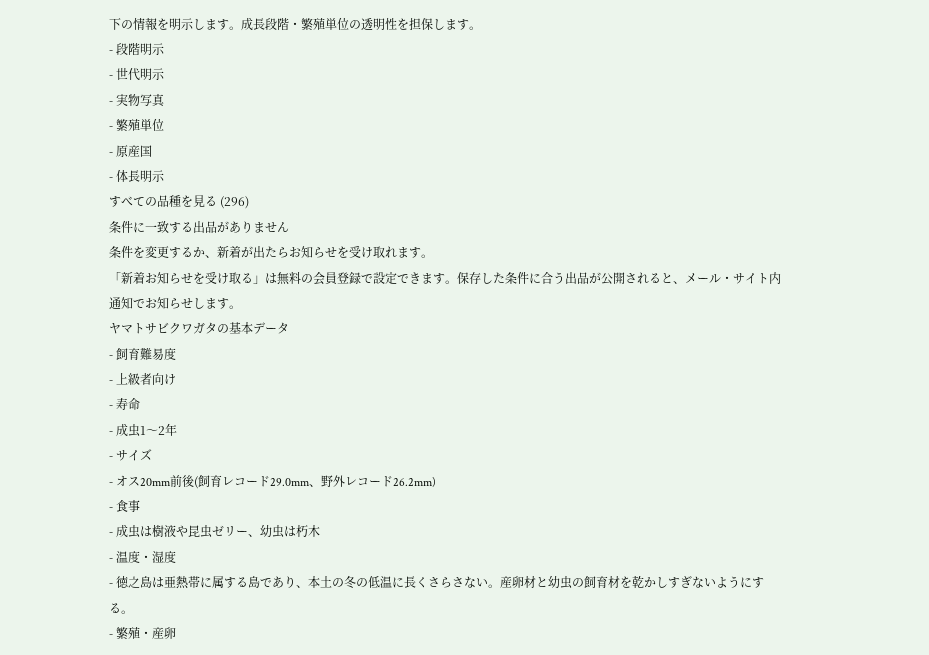下の情報を明示します。成長段階・繁殖単位の透明性を担保します。
- 段階明示
- 世代明示
- 実物写真
- 繁殖単位
- 原産国
- 体長明示
すべての品種を見る (296)
条件に一致する出品がありません
条件を変更するか、新着が出たらお知らせを受け取れます。
「新着お知らせを受け取る」は無料の会員登録で設定できます。保存した条件に合う出品が公開されると、メール・サイト内通知でお知らせします。
ヤマトサビクワガタの基本データ
- 飼育難易度
- 上級者向け
- 寿命
- 成虫1〜2年
- サイズ
- オス20mm前後(飼育レコード29.0mm、野外レコード26.2mm)
- 食事
- 成虫は樹液や昆虫ゼリー、幼虫は朽木
- 温度・湿度
- 徳之島は亜熱帯に属する島であり、本土の冬の低温に長くさらさない。産卵材と幼虫の飼育材を乾かしすぎないようにする。
- 繁殖・産卵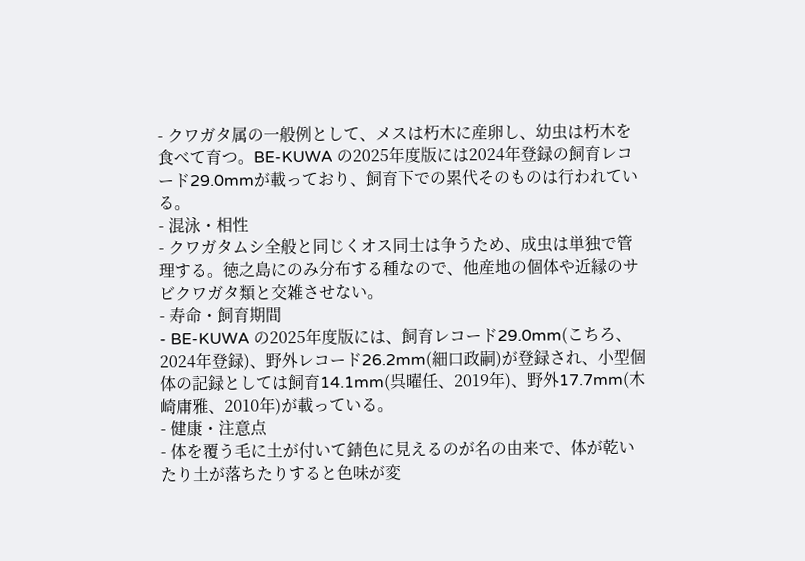- クワガタ属の一般例として、メスは朽木に産卵し、幼虫は朽木を食べて育つ。BE-KUWA の2025年度版には2024年登録の飼育レコード29.0mmが載っており、飼育下での累代そのものは行われている。
- 混泳・相性
- クワガタムシ全般と同じくオス同士は争うため、成虫は単独で管理する。徳之島にのみ分布する種なので、他産地の個体や近縁のサビクワガタ類と交雑させない。
- 寿命・飼育期間
- BE-KUWA の2025年度版には、飼育レコード29.0mm(こちろ、2024年登録)、野外レコード26.2mm(細口政嗣)が登録され、小型個体の記録としては飼育14.1mm(呉曜任、2019年)、野外17.7mm(木崎庸雅、2010年)が載っている。
- 健康・注意点
- 体を覆う毛に土が付いて錆色に見えるのが名の由来で、体が乾いたり土が落ちたりすると色味が変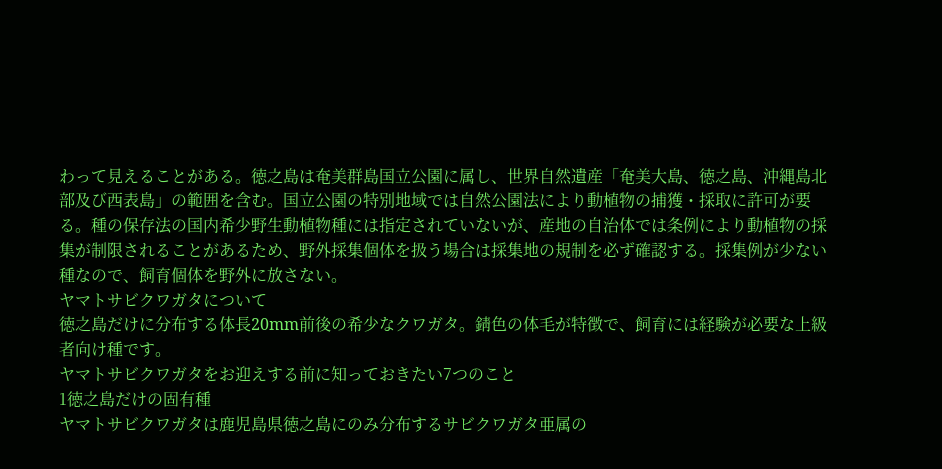わって見えることがある。徳之島は奄美群島国立公園に属し、世界自然遺産「奄美大島、徳之島、沖縄島北部及び西表島」の範囲を含む。国立公園の特別地域では自然公園法により動植物の捕獲・採取に許可が要る。種の保存法の国内希少野生動植物種には指定されていないが、産地の自治体では条例により動植物の採集が制限されることがあるため、野外採集個体を扱う場合は採集地の規制を必ず確認する。採集例が少ない種なので、飼育個体を野外に放さない。
ヤマトサビクワガタについて
徳之島だけに分布する体長20mm前後の希少なクワガタ。錆色の体毛が特徴で、飼育には経験が必要な上級者向け種です。
ヤマトサビクワガタをお迎えする前に知っておきたい7つのこと
1徳之島だけの固有種
ヤマトサビクワガタは鹿児島県徳之島にのみ分布するサビクワガタ亜属の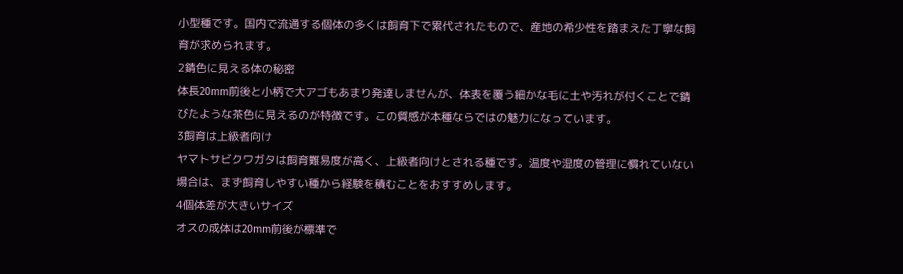小型種です。国内で流通する個体の多くは飼育下で累代されたもので、産地の希少性を踏まえた丁寧な飼育が求められます。
2錆色に見える体の秘密
体長20mm前後と小柄で大アゴもあまり発達しませんが、体表を覆う細かな毛に土や汚れが付くことで錆びたような茶色に見えるのが特徴です。この質感が本種ならではの魅力になっています。
3飼育は上級者向け
ヤマトサビクワガタは飼育難易度が高く、上級者向けとされる種です。温度や湿度の管理に慣れていない場合は、まず飼育しやすい種から経験を積むことをおすすめします。
4個体差が大きいサイズ
オスの成体は20mm前後が標準で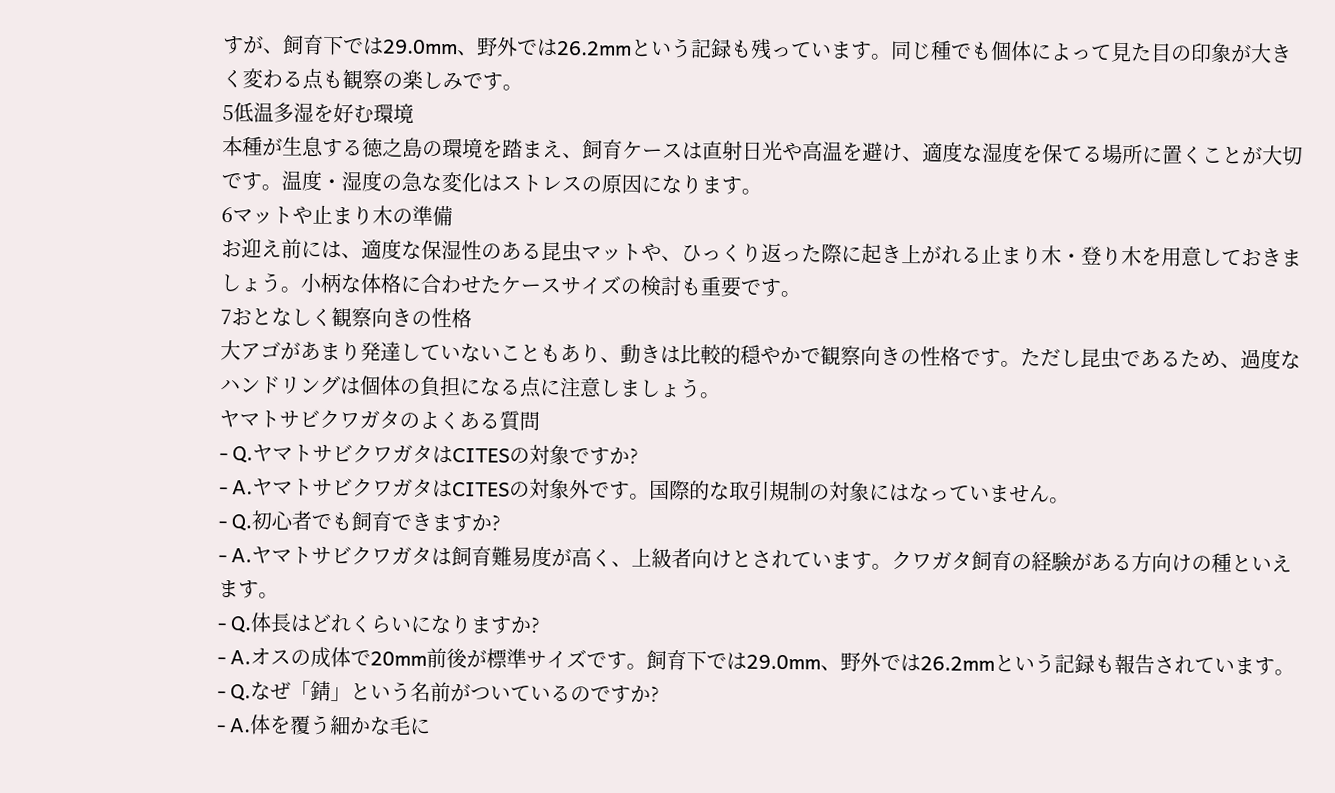すが、飼育下では29.0mm、野外では26.2mmという記録も残っています。同じ種でも個体によって見た目の印象が大きく変わる点も観察の楽しみです。
5低温多湿を好む環境
本種が生息する徳之島の環境を踏まえ、飼育ケースは直射日光や高温を避け、適度な湿度を保てる場所に置くことが大切です。温度・湿度の急な変化はストレスの原因になります。
6マットや止まり木の準備
お迎え前には、適度な保湿性のある昆虫マットや、ひっくり返った際に起き上がれる止まり木・登り木を用意しておきましょう。小柄な体格に合わせたケースサイズの検討も重要です。
7おとなしく観察向きの性格
大アゴがあまり発達していないこともあり、動きは比較的穏やかで観察向きの性格です。ただし昆虫であるため、過度なハンドリングは個体の負担になる点に注意しましょう。
ヤマトサビクワガタのよくある質問
- Q.ヤマトサビクワガタはCITESの対象ですか?
- A.ヤマトサビクワガタはCITESの対象外です。国際的な取引規制の対象にはなっていません。
- Q.初心者でも飼育できますか?
- A.ヤマトサビクワガタは飼育難易度が高く、上級者向けとされています。クワガタ飼育の経験がある方向けの種といえます。
- Q.体長はどれくらいになりますか?
- A.オスの成体で20mm前後が標準サイズです。飼育下では29.0mm、野外では26.2mmという記録も報告されています。
- Q.なぜ「錆」という名前がついているのですか?
- A.体を覆う細かな毛に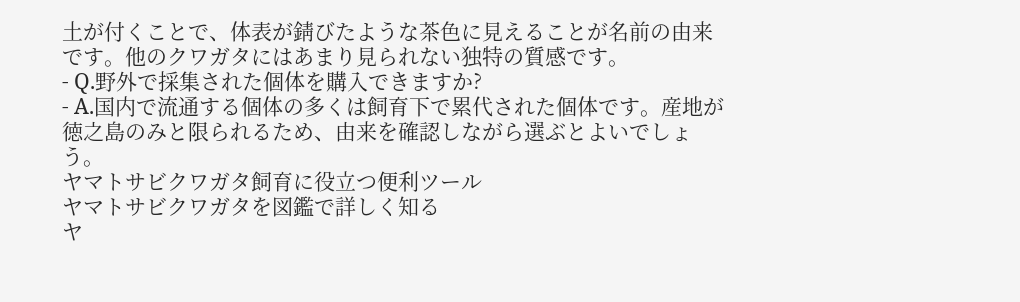土が付くことで、体表が錆びたような茶色に見えることが名前の由来です。他のクワガタにはあまり見られない独特の質感です。
- Q.野外で採集された個体を購入できますか?
- A.国内で流通する個体の多くは飼育下で累代された個体です。産地が徳之島のみと限られるため、由来を確認しながら選ぶとよいでしょう。
ヤマトサビクワガタ飼育に役立つ便利ツール
ヤマトサビクワガタを図鑑で詳しく知る
ヤ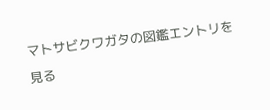マトサビクワガタの図鑑エントリを見る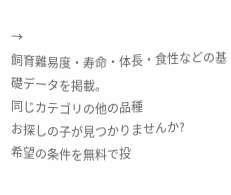→
飼育難易度・寿命・体長・食性などの基礎データを掲載。
同じカテゴリの他の品種
お探しの子が見つかりませんか?
希望の条件を無料で投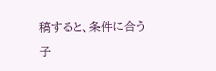稿すると、条件に合う子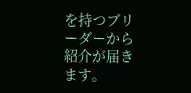を持つブリーダーから紹介が届きます。